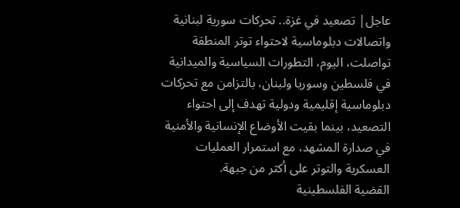عاجل| تصعيد في غزة.. تحركات سورية لبنانية واتصالات دبلوماسية لاحتواء توتر المنطقة
تواصلت، اليوم، التطورات السياسية والميدانية في فلسطين وسوريا ولبنان، بالتزامن مع تحركات دبلوماسية إقليمية ودولية تهدف إلى احتواء التصعيد، بينما بقيت الأوضاع الإنسانية والأمنية في صدارة المشهد، مع استمرار العمليات العسكرية والتوتر على أكثر من جبهة.
القضية الفلسطينية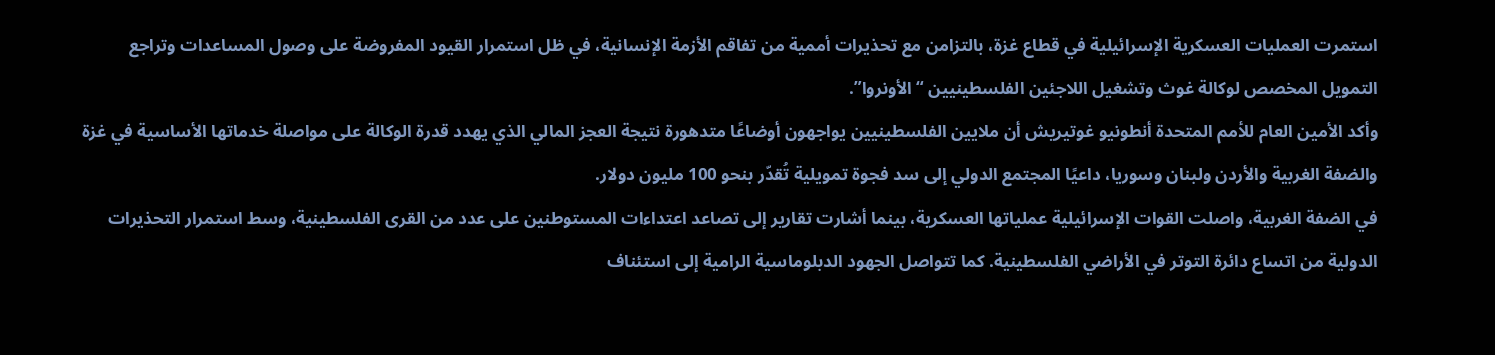استمرت العمليات العسكرية الإسرائيلية في قطاع غزة، بالتزامن مع تحذيرات أممية من تفاقم الأزمة الإنسانية، في ظل استمرار القيود المفروضة على وصول المساعدات وتراجع التمويل المخصص لوكالة غوث وتشغيل اللاجئين الفلسطينيين “الأونروا”.
وأكد الأمين العام للأمم المتحدة أنطونيو غوتيريش أن ملايين الفلسطينيين يواجهون أوضاعًا متدهورة نتيجة العجز المالي الذي يهدد قدرة الوكالة على مواصلة خدماتها الأساسية في غزة والضفة الغربية والأردن ولبنان وسوريا، داعيًا المجتمع الدولي إلى سد فجوة تمويلية تُقدّر بنحو 100 مليون دولار.
في الضفة الغربية، واصلت القوات الإسرائيلية عملياتها العسكرية، بينما أشارت تقارير إلى تصاعد اعتداءات المستوطنين على عدد من القرى الفلسطينية، وسط استمرار التحذيرات الدولية من اتساع دائرة التوتر في الأراضي الفلسطينية. كما تتواصل الجهود الدبلوماسية الرامية إلى استئناف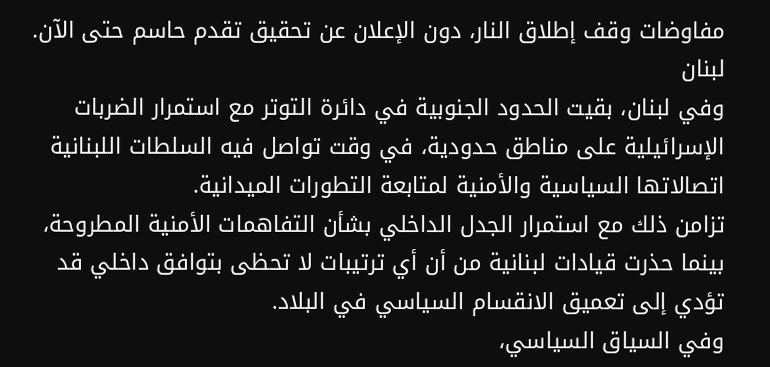مفاوضات وقف إطلاق النار، دون الإعلان عن تحقيق تقدم حاسم حتى الآن.
لبنان
وفي لبنان، بقيت الحدود الجنوبية في دائرة التوتر مع استمرار الضربات الإسرائيلية على مناطق حدودية، في وقت تواصل فيه السلطات اللبنانية اتصالاتها السياسية والأمنية لمتابعة التطورات الميدانية.
تزامن ذلك مع استمرار الجدل الداخلي بشأن التفاهمات الأمنية المطروحة، بينما حذرت قيادات لبنانية من أن أي ترتيبات لا تحظى بتوافق داخلي قد تؤدي إلى تعميق الانقسام السياسي في البلاد.
وفي السياق السياسي،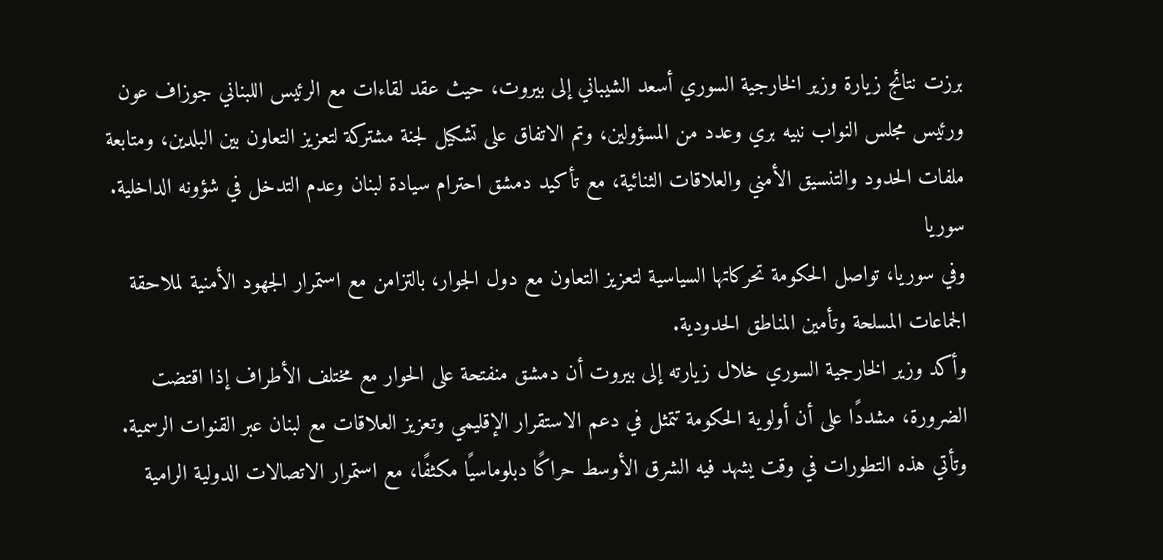برزت نتائج زيارة وزير الخارجية السوري أسعد الشيباني إلى بيروت، حيث عقد لقاءات مع الرئيس اللبناني جوزاف عون ورئيس مجلس النواب نبيه بري وعدد من المسؤولين، وتم الاتفاق على تشكيل لجنة مشتركة لتعزيز التعاون بين البلدين، ومتابعة ملفات الحدود والتنسيق الأمني والعلاقات الثنائية، مع تأكيد دمشق احترام سيادة لبنان وعدم التدخل في شؤونه الداخلية.
سوريا
وفي سوريا، تواصل الحكومة تحركاتها السياسية لتعزيز التعاون مع دول الجوار، بالتزامن مع استمرار الجهود الأمنية لملاحقة الجماعات المسلحة وتأمين المناطق الحدودية.
وأكد وزير الخارجية السوري خلال زيارته إلى بيروت أن دمشق منفتحة على الحوار مع مختلف الأطراف إذا اقتضت الضرورة، مشددًا على أن أولوية الحكومة تتمثل في دعم الاستقرار الإقليمي وتعزيز العلاقات مع لبنان عبر القنوات الرسمية.
وتأتي هذه التطورات في وقت يشهد فيه الشرق الأوسط حراكًا دبلوماسيًا مكثفًا، مع استمرار الاتصالات الدولية الرامية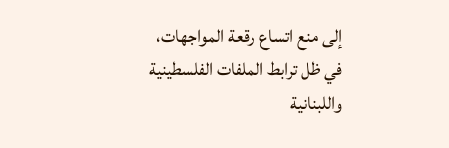إلى منع اتساع رقعة المواجهات، في ظل ترابط الملفات الفلسطينية واللبنانية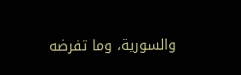والسورية، وما تفرضه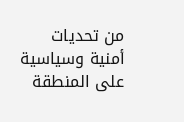من تحديات أمنية وسياسية على المنطقة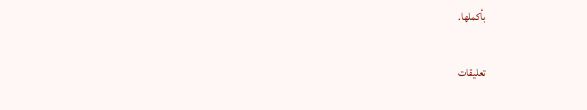بأكملها.

تعليقات